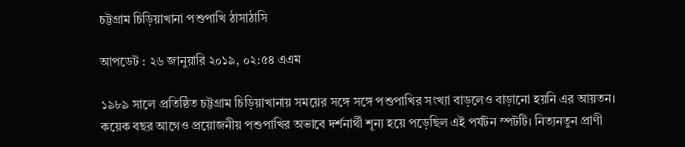চট্টগ্রাম চিড়িয়াখানা পশুপাখি ঠাসাঠাসি

আপডেট : ২৬ জানুয়ারি ২০১৯, ০২:৫৪ এএম

১৯৮৯ সালে প্রতিষ্ঠিত চট্টগ্রাম চিড়িয়াখানায় সময়ের সঙ্গে সঙ্গে পশুপাখির সংখ্যা বাড়লেও বাড়ানো হয়নি এর আয়তন। কয়েক বছর আগেও প্রয়োজনীয় পশুপাখির অভাবে দর্শনার্থী শূন্য হয়ে পড়েছিল এই পর্যটন স্পটটি। নিত্যনতুন প্রাণী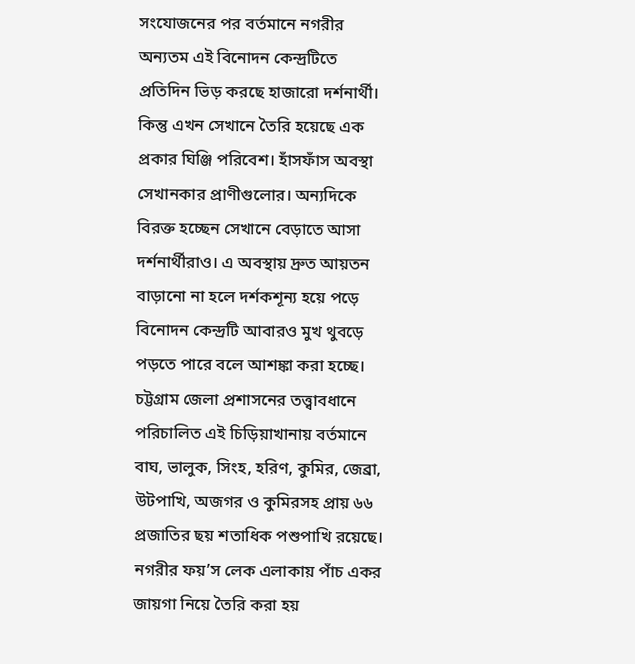সংযোজনের পর বর্তমানে নগরীর অন্যতম এই বিনোদন কেন্দ্রটিতে প্রতিদিন ভিড় করছে হাজারো দর্শনার্থী। কিন্তু এখন সেখানে তৈরি হয়েছে এক প্রকার ঘিঞ্জি পরিবেশ। হাঁসফাঁস অবস্থা সেখানকার প্রাণীগুলোর। অন্যদিকে বিরক্ত হচ্ছেন সেখানে বেড়াতে আসা দর্শনার্থীরাও। এ অবস্থায় দ্রুত আয়তন বাড়ানো না হলে দর্শকশূন্য হয়ে পড়ে বিনোদন কেন্দ্রটি আবারও মুখ থুবড়ে পড়তে পারে বলে আশঙ্কা করা হচ্ছে। চট্টগ্রাম জেলা প্রশাসনের তত্ত্বাবধানে পরিচালিত এই চিড়িয়াখানায় বর্তমানে বাঘ, ভালুক, সিংহ, হরিণ, কুমির, জেব্রা, উটপাখি, অজগর ও কুমিরসহ প্রায় ৬৬ প্রজাতির ছয় শতাধিক পশুপাখি রয়েছে। নগরীর ফয়’স লেক এলাকায় পাঁচ একর জায়গা নিয়ে তৈরি করা হয়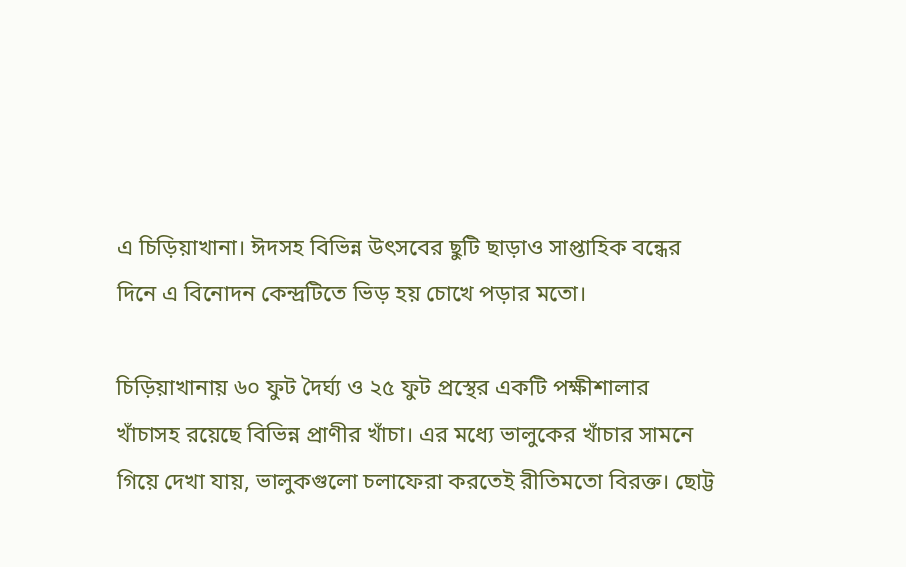এ চিড়িয়াখানা। ঈদসহ বিভিন্ন উৎসবের ছুটি ছাড়াও সাপ্তাহিক বন্ধের দিনে এ বিনোদন কেন্দ্রটিতে ভিড় হয় চোখে পড়ার মতো।

চিড়িয়াখানায় ৬০ ফুট দৈর্ঘ্য ও ২৫ ফুট প্রস্থের একটি পক্ষীশালার খাঁচাসহ রয়েছে বিভিন্ন প্রাণীর খাঁচা। এর মধ্যে ভালুকের খাঁচার সামনে গিয়ে দেখা যায়, ভালুকগুলো চলাফেরা করতেই রীতিমতো বিরক্ত। ছোট্ট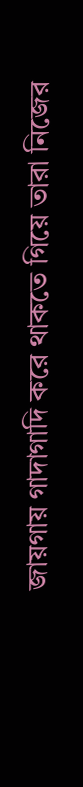জায়গায় গাদাগাদি করে থাকতে গিয়ে তারা নিজের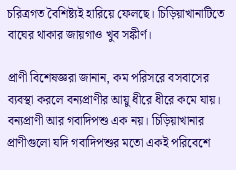চরিত্রগত বৈশিষ্ট্যই হারিয়ে ফেলছে। চিড়িয়াখানাটিতে বাঘের থাকার জায়গাও খুব সঙ্কীর্ণ।

প্রাণী বিশেষজ্ঞরা জানান, কম পরিসরে বসবাসের ব্যবস্থা করলে বন্যপ্রাণীর আয়ু ধীরে ধীরে কমে যায়। বন্যপ্রাণী আর গবাদিপশু এক নয়। চিড়িয়াখানার প্রাণীগুলো যদি গবাদিপশুর মতো একই পরিবেশে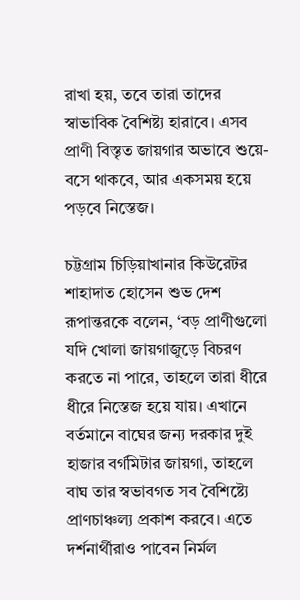রাখা হয়, তবে তারা তাদের স্বাভাবিক বৈশিষ্ট্য হারাবে। এসব প্রাণী বিস্তৃত জায়গার অভাবে শুয়ে-বসে থাকবে, আর একসময় হয়ে পড়বে নিস্তেজ।

চট্টগ্রাম চিড়িয়াখানার কিউরেটর শাহাদাত হোসেন শুভ দেশ রূপান্তরকে বলেন, ‘বড় প্রাণীগুলো যদি খোলা জায়গাজুড়ে বিচরণ করতে না পারে, তাহলে তারা ধীরে ধীরে নিস্তেজ হয়ে যায়। এখানে বর্তমানে বাঘের জন্য দরকার দুই হাজার বর্গমিটার জায়গা, তাহলে বাঘ তার স্বভাবগত সব বৈশিষ্ট্যে প্রাণচাঞ্চল্য প্রকাশ করবে। এতে দর্শনার্থীরাও পাবেন নির্মল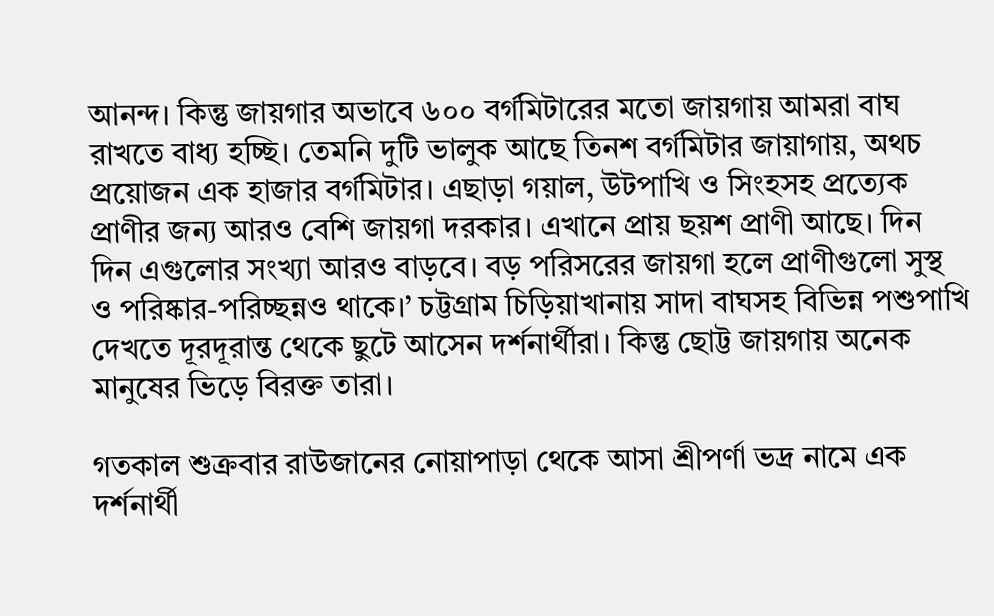আনন্দ। কিন্তু জায়গার অভাবে ৬০০ বর্গমিটারের মতো জায়গায় আমরা বাঘ রাখতে বাধ্য হচ্ছি। তেমনি দুটি ভালুক আছে তিনশ বর্গমিটার জায়াগায়, অথচ প্রয়োজন এক হাজার বর্গমিটার। এছাড়া গয়াল, উটপাখি ও সিংহসহ প্রত্যেক প্রাণীর জন্য আরও বেশি জায়গা দরকার। এখানে প্রায় ছয়শ প্রাণী আছে। দিন দিন এগুলোর সংখ্যা আরও বাড়বে। বড় পরিসরের জায়গা হলে প্রাণীগুলো সুস্থ ও পরিষ্কার-পরিচ্ছন্নও থাকে।’ চট্টগ্রাম চিড়িয়াখানায় সাদা বাঘসহ বিভিন্ন পশুপাখি দেখতে দূরদূরান্ত থেকে ছুটে আসেন দর্শনার্থীরা। কিন্তু ছোট্ট জায়গায় অনেক মানুষের ভিড়ে বিরক্ত তারা।

গতকাল শুক্রবার রাউজানের নোয়াপাড়া থেকে আসা শ্রীপর্ণা ভদ্র নামে এক দর্শনার্থী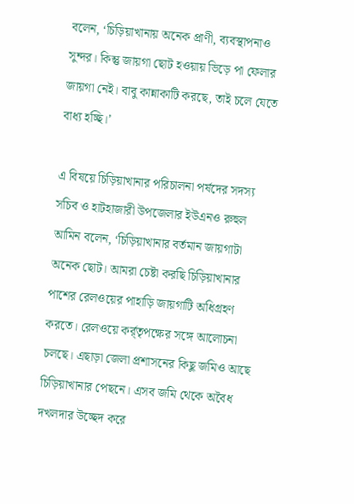বলেন, ‘চিড়িয়াখানায় অনেক প্রাণী, ব্যবস্থাপনাও সুন্দর। কিন্তু জায়গা ছোট হওয়ায় ভিড়ে পা ফেলার জায়গা নেই। বাবু কান্নাকাটি করছে, তাই চলে যেতে বাধ্য হচ্ছি।’

এ বিষয়ে চিড়িয়াখানার পরিচালনা পর্ষদের সদস্য সচিব ও হাটহাজারী উপজেলার ইউএনও রুহুল আমিন বলেন, ‘চিড়িয়াখানার বর্তমান জায়গাটা অনেক ছোট। আমরা চেষ্টা করছি চিড়িয়াখানার পাশের রেলওয়ের পাহাড়ি জায়গাটি অধিগ্রহণ করতে। রেলওয়ে কর্র্তৃপক্ষের সঙ্গে আলোচনা চলছে। এছাড়া জেলা প্রশাসনের কিছু জমিও আছে চিড়িয়াখানার পেছনে। এসব জমি থেকে অবৈধ দখলদার উচ্ছেদ করে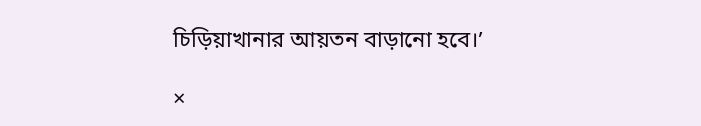চিড়িয়াখানার আয়তন বাড়ানো হবে।’

×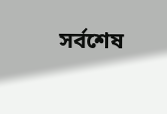সর্বশেষ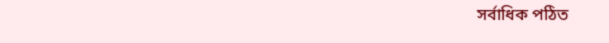সর্বাধিক পঠিত